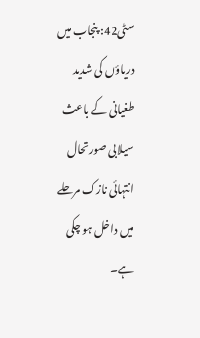سٹی42: پنجاب میں دریاؤں کی شدید طغیانی کے باعث سیلابی صورتحال انتہائی نازک مرحلے میں داخل ہو چکی ہے۔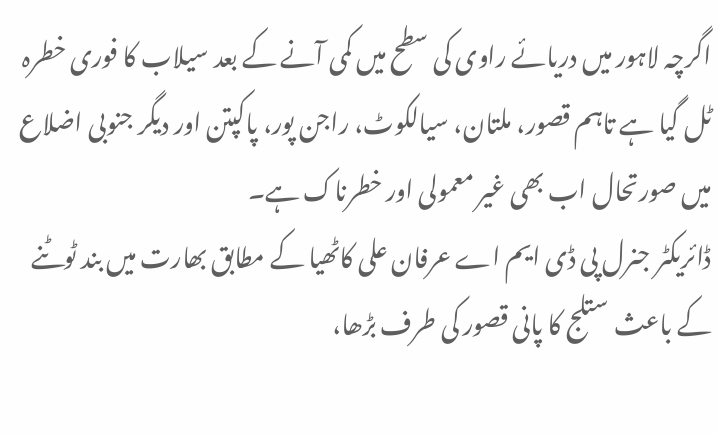اگرچہ لاہور میں دریائے راوی کی سطح میں کمی آنے کے بعد سیلاب کا فوری خطرہ ٹل گیا ہے تاہم قصور، ملتان، سیالکوٹ، راجن پور، پاکپتن اور دیگر جنوبی اضلاع میں صورتحال اب بھی غیر معمولی اور خطرناک ہے۔
ڈائریکٹر جنرل پی ڈی ایم اے عرفان علی کاٹھیا کے مطابق بھارت میں بند ٹوٹنے کے باعث ستلج کا پانی قصور کی طرف بڑھا،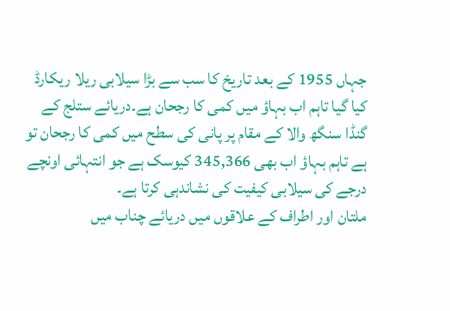جہاں 1955 کے بعد تاریخ کا سب سے بڑا سیلابی ریلا ریکارڈ کیا گیا تاہم اب بہاؤ میں کمی کا رجحان ہے۔دریائے ستلج کے گنڈا سنگھ والا کے مقام پر پانی کی سطح میں کمی کا رجحان تو ہے تاہم بہاؤ اب بھی 345,366 کیوسک ہے جو انتہائی اونچے درجے کی سیلابی کیفیت کی نشاندہی کرتا ہے۔
ملتان اور اطراف کے علاقوں میں دریائے چناب میں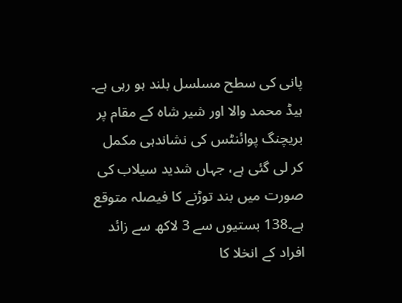پانی کی سطح مسلسل بلند ہو رہی ہے۔ ہیڈ محمد والا اور شیر شاہ کے مقام پر بریچنگ پوائنٹس کی نشاندہی مکمل کر لی گئی ہے، جہاں شدید سیلاب کی صورت میں بند توڑنے کا فیصلہ متوقع ہے۔138 بستیوں سے 3 لاکھ سے زائد افراد کے انخلا کا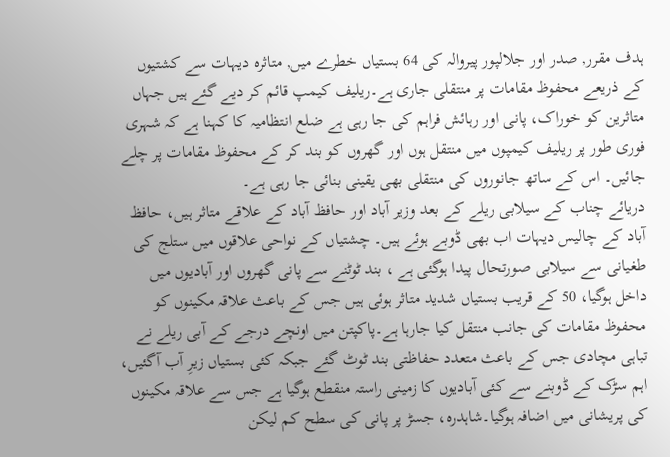ہدف مقرر, صدر اور جلالپور پیروالہ کی 64 بستیاں خطرے میں, متاثرہ دیہات سے کشتیوں کے ذریعے محفوظ مقامات پر منتقلی جاری ہے۔ریلیف کیمپ قائم کر دیے گئے ہیں جہاں متاثرین کو خوراک، پانی اور رہائش فراہم کی جا رہی ہے ضلع انتظامیہ کا کہنا ہے کہ شہری فوری طور پر ریلیف کیمپوں میں منتقل ہوں اور گھروں کو بند کر کے محفوظ مقامات پر چلے جائیں۔ اس کے ساتھ جانوروں کی منتقلی بھی یقینی بنائی جا رہی ہے۔
دریائے چناب کے سیلابی ریلے کے بعد وزیر آباد اور حافظ آباد کے علاقے متاثر ہیں، حافظ آباد کے چالیس دیہات اب بھی ڈوبے ہوئے ہیں۔ چشتیاں کے نواحی علاقوں میں ستلج کی طغیانی سے سیلابی صورتحال پیدا ہوگئی ہے ، بند ٹوٹنے سے پانی گھروں اور آبادیوں میں داخل ہوگیا، 50 کے قریب بستیاں شدید متاثر ہوئی ہیں جس کے باعث علاقہ مکینوں کو محفوظ مقامات کی جانب منتقل کیا جارہا ہے۔پاکپتن میں اونچے درجے کے آبی ریلے نے تباہی مچادی جس کے باعث متعدد حفاظتی بند ٹوٹ گئے جبکہ کئی بستیاں زیرِ آب آگئیں، اہم سڑک کے ڈوبنے سے کئی آبادیوں کا زمینی راستہ منقطع ہوگیا ہے جس سے علاقہ مکینوں کی پریشانی میں اضافہ ہوگیا۔شاہدرہ، جسڑ پر پانی کی سطح کم لیکن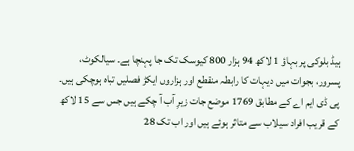ہیڈ بلوکی پر بہاؤ 1 لاکھ 94 ہزار 800 کیوسک تک جا پہنچا ہے۔ سیالکوٹ، پسرور، بجوات میں دیہات کا رابطہ منقطع اور ہزاروں ایکڑ فصلیں تباہ ہوچکی ہیں۔
پی ڈی ایم اے کے مطابق 1769 موضع جات زیرِ آب آ چکے ہیں جس سے 15 لاکھ کے قریب افراد سیلاب سے متاثر ہوئے ہیں اور اب تک 28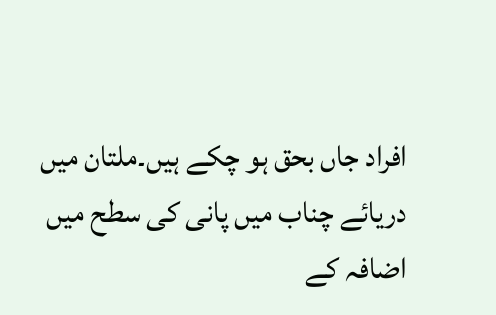افراد جاں بحق ہو چکے ہیں۔ملتان میں دریائے چناب میں پانی کی سطح میں اضافہ کے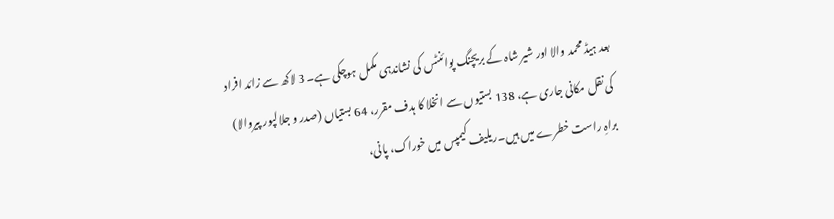بعد ہیڈ محمد والا اور شیر شاہ کے بریچنگ پوائنٹس کی نشاندہی مکمل ہوچکی ہے۔ 3 لاکھ سے زائد افراد کی نقل مکانی جاری ہے، 138 بستیوں سے انخلا کا ہدف مقرر، 64 بستیاں (صدر و جلالپور پیروالا) براہِ راست خطرے میں ہیں۔ریلیف کیمپس میں خوراک، پانی،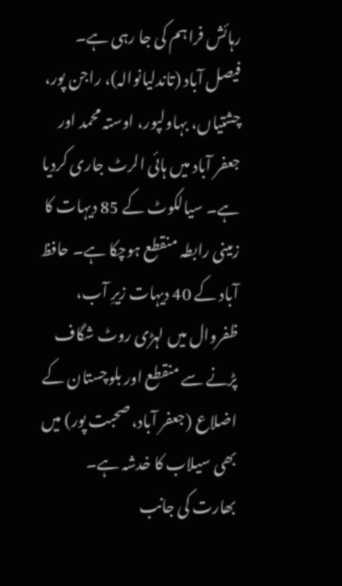رہائش فراہم کی جا رہی ہے۔
فیصل آباد (تاندلیانوالہ)، راجن پور، چشتیاں، بہاولپور، اوستہ محمد اور جعفر آباد میں ہائی الرٹ جاری کردیا ہے۔ سیالکوٹ کے 85 دیہات کا زمینی رابطہ منقطع ہوچکا ہے۔ حافظ آباد کے 40 دیہات زیرِ آب، ظفروال میں لہڑی روٹ شگاف پڑنے سے منقطع اور بلوچستان کے اضلاع (جعفر آباد، صحبت پور) میں بھی سیلاب کا خدشہ ہے۔
بھارت کی جانب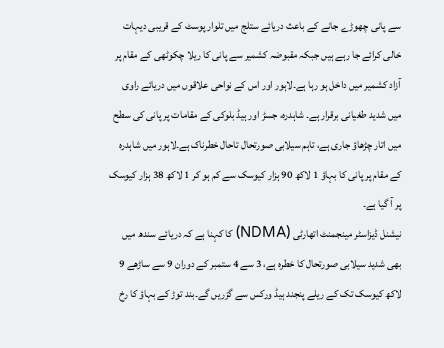سے پانی چھوڑے جانے کے باعث دریائے ستلج میں تلوار پوسٹ کے قریبی دیہات خالی کرائے جا رہے ہیں جبکہ مقبوضہ کشمیر سے پانی کا ریلا چکوٹھی کے مقام پر آزاد کشمیر میں داخل ہو رہا ہے۔لاہور اور اس کے نواحی علاقوں میں دریائے راوی میں شدید طغیانی برقرار ہے۔ شاہدرہ، جسڑ اور ہیڈ بلوکی کے مقامات پر پانی کی سطح میں اتار چڑھاؤ جاری ہے، تاہم سیلابی صورتحال تاحال خطرناک ہے۔لاہور میں شاہدرہ کے مقام پر پانی کا بہاؤ 1 لاکھ 90 ہزار کیوسک سے کم ہو کر 1 لاکھ 38 ہزار کیوسک پر آ گیا ہے۔
نیشنل ڈیزاسٹر مینجمنٹ اتھارٹی (NDMA) کا کہنا ہے کہ دریائے سندھ میں بھی شدید سیلابی صورتحال کا خطرہ ہے، 3 سے 4 ستمبر کے دوران 9 سے ساڑھے 9 لاکھ کیوسک تک کے ریلے پنجند ہیڈ ورکس سے گزریں گے۔بند توڑ کے بہاؤ کا رخ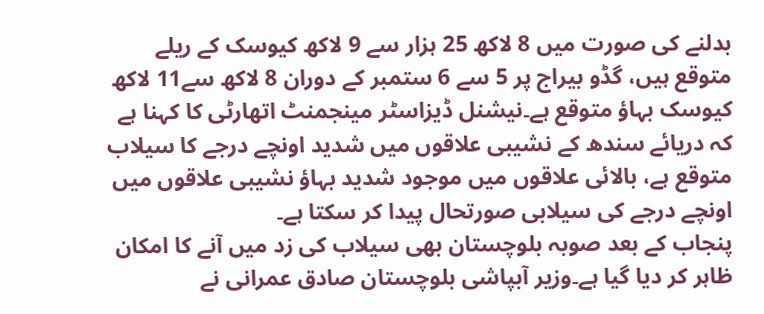بدلنے کی صورت میں 8 لاکھ 25 ہزار سے 9 لاکھ کیوسک کے ریلے متوقع ہیں، گڈو بیراج پر 5 سے 6 ستمبر کے دوران 8 لاکھ سے11 لاکھ کیوسک بہاؤ متوقع ہے۔نیشنل ڈیزاسٹر مینجمنٹ اتھارٹی کا کہنا ہے کہ دریائے سندھ کے نشیبی علاقوں میں شدید اونچے درجے کا سیلاب متوقع ہے، بالائی علاقوں میں موجود شدید بہاؤ نشیبی علاقوں میں اونچے درجے کی سیلابی صورتحال پیدا کر سکتا ہے۔
پنجاب کے بعد صوبہ بلوچستان بھی سیلاب کی زد میں آنے کا امکان ظاہر کر دیا گیا ہے۔وزیر آبپاشی بلوچستان صادق عمرانی نے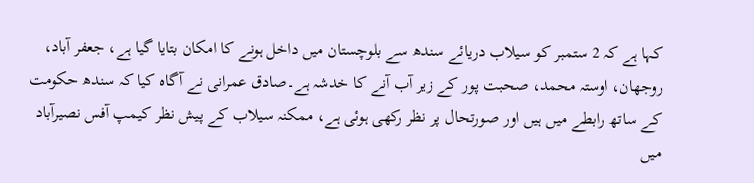کہا ہے کہ 2 ستمبر کو سیلاب دریائے سندھ سے بلوچستان میں داخل ہونے کا امکان بتایا گیا ہے، جعفر آباد، روجھان، اوستہ محمد، صحبت پور کے زیر آب آنے کا خدشہ ہے۔صادق عمرانی نے آگاہ کیا کہ سندھ حکومت کے ساتھ رابطے میں ہیں اور صورتحال پر نظر رکھی ہوئی ہے، ممکنہ سیلاب کے پیش نظر کیمپ آفس نصیرآباد میں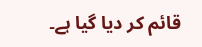قائم کر دیا گیا ہے۔